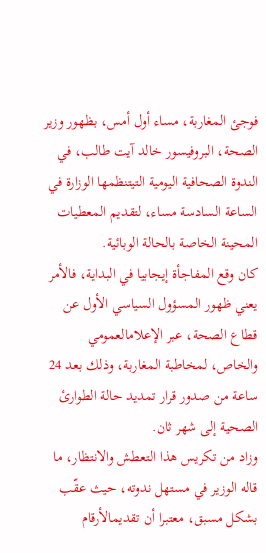فوجئ المغاربة، مساء أول أمس، بظهور وزير الصحة، البروفيسور خالد آيت طالب، في الندوة الصحافية اليومية التيتنظمها الوزارة في الساعة السادسة مساء، لتقديم المعطيات المحينة الخاصة بالحالة الوبائية.
كان وقع المفاجأة إيجابيا في البداية، فالأمر يعني ظهور المسؤول السياسي الأول عن قطاع الصحة، عبر الإعلامالعمومي والخاص، لمخاطبة المغاربة، وذلك بعد 24 ساعة من صدور قرار تمديد حالة الطوارئ الصحية إلى شهر ثان.
وزاد من تكريس هذا التعطش والانتظار، ما قاله الوزير في مستهل ندوته، حيث عقّب بشكل مسبق، معتبرا أن تقديمالأرقام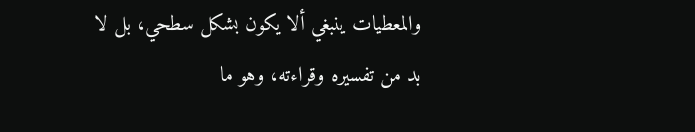والمعطيات ينبغي ألا يكون بشكل سطحي، بل لا بد من تفسيره وقراءته، وهو ما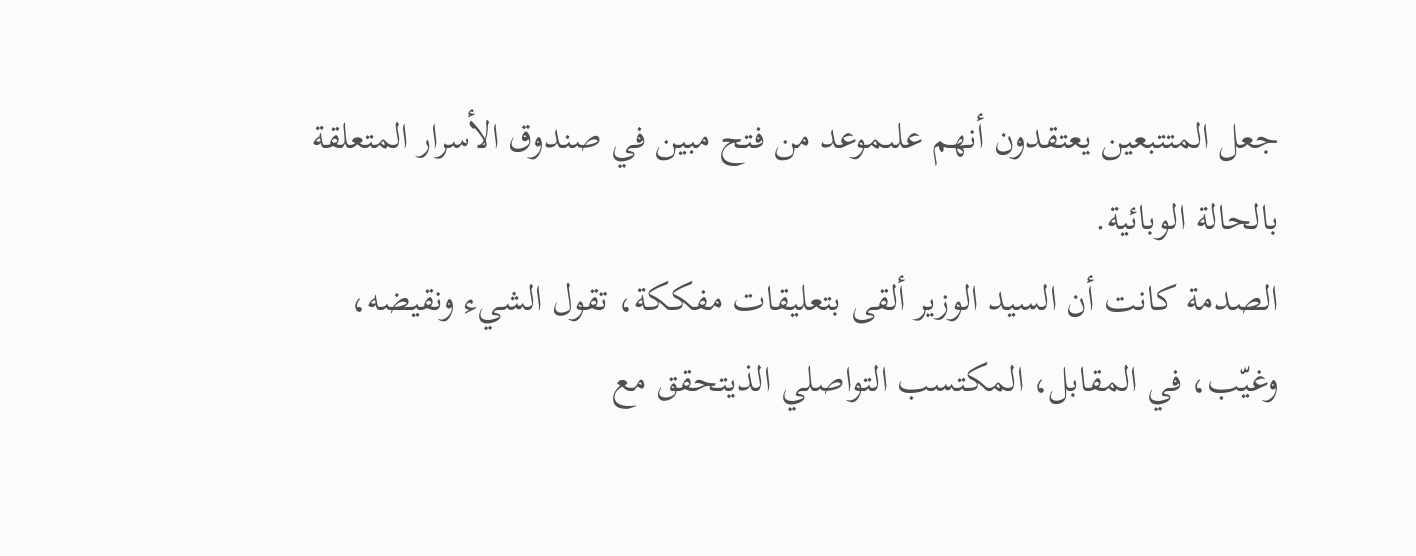جعل المتتبعين يعتقدون أنهم علىموعد من فتح مبين في صندوق الأسرار المتعلقة بالحالة الوبائية.
الصدمة كانت أن السيد الوزير ألقى بتعليقات مفككة، تقول الشيء ونقيضه، وغيّب، في المقابل، المكتسب التواصلي الذيتحقق مع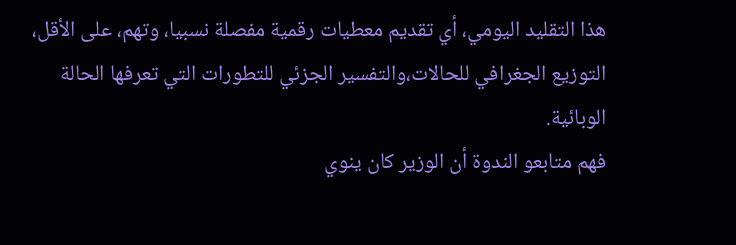هذا التقليد اليومي، أي تقديم معطيات رقمية مفصلة نسبيا، وتهم، على الأقل، التوزيع الجغرافي للحالات،والتفسير الجزئي للتطورات التي تعرفها الحالة الوبائية.
فهم متابعو الندوة أن الوزير كان ينوي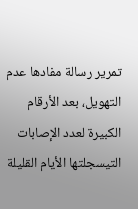تمرير رسالة مفادها عدم التهويل، بعد الأرقام الكبيرة لعدد الإصابات التيسجلتها الأيام القليلة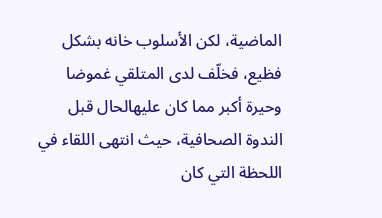الماضية، لكن الأسلوب خانه بشكل فظيع، فخلّف لدى المتلقي غموضا وحيرة أكبر مما كان عليهالحال قبل الندوة الصحافية، حيث انتهى اللقاء في اللحظة التي كان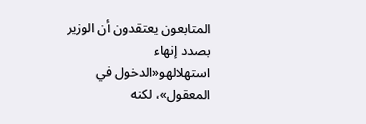المتابعون يعتقدون أن الوزير بصدد إنهاء استهلالهو«الدخول في المعقول»، لكنه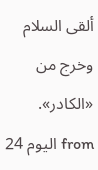ألقى السلام وخرج من «الكادر».
from اليوم 24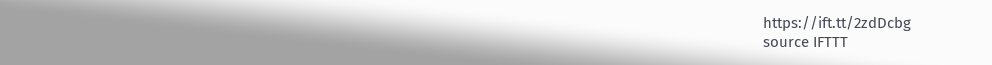https://ift.tt/2zdDcbg
source IFTTT